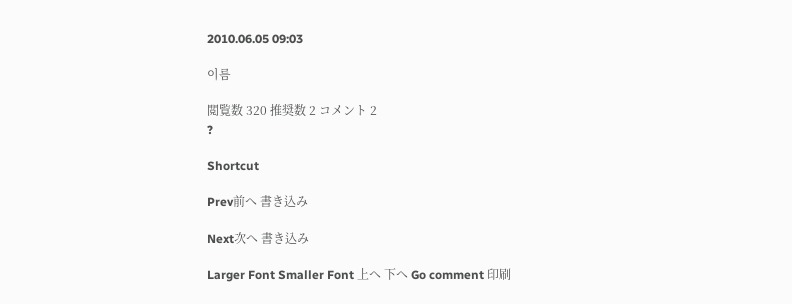2010.06.05 09:03

이름

閲覧数 320 推奨数 2 コメント 2
?

Shortcut

Prev前へ 書き込み

Next次へ 書き込み

Larger Font Smaller Font 上へ 下へ Go comment 印刷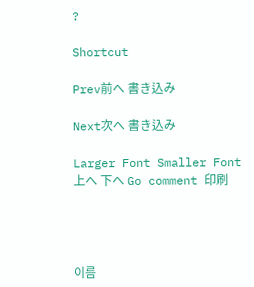?

Shortcut

Prev前へ 書き込み

Next次へ 書き込み

Larger Font Smaller Font 上へ 下へ Go comment 印刷




이름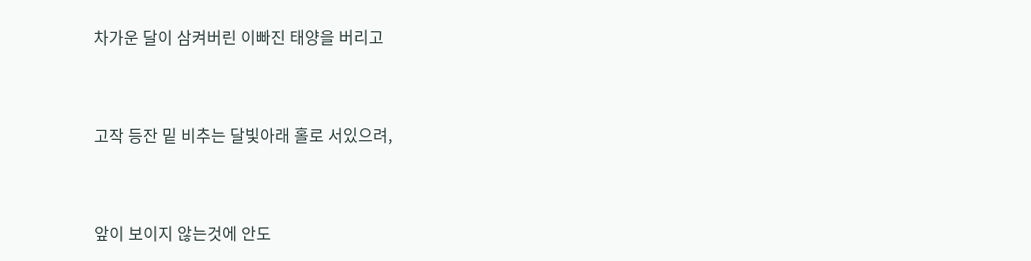차가운 달이 삼켜버린 이빠진 태양을 버리고


고작 등잔 밑 비추는 달빛아래 홀로 서있으려,


앞이 보이지 않는것에 안도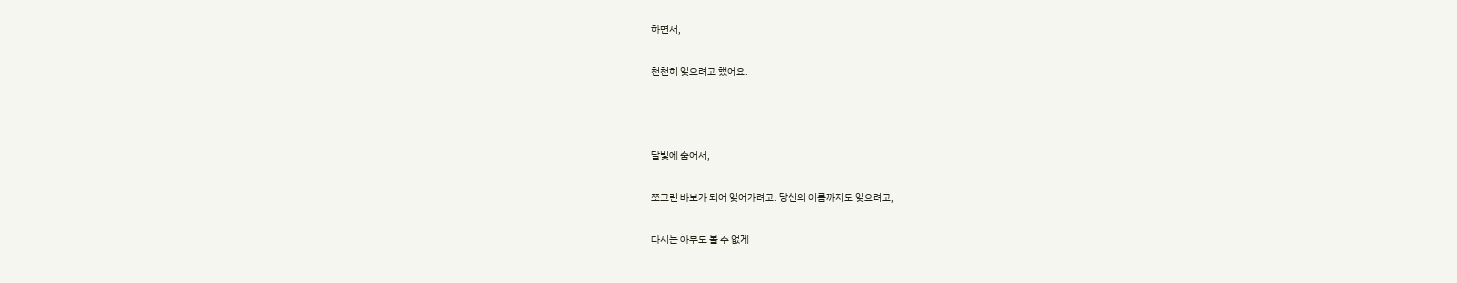하면서,


천천히 잊으려고 했어요.





달빛에 숨어서,


쪼그린 바보가 되어 잊어가려고. 당신의 이름까지도 잊으려고,


다시는 아무도 볼 수 없게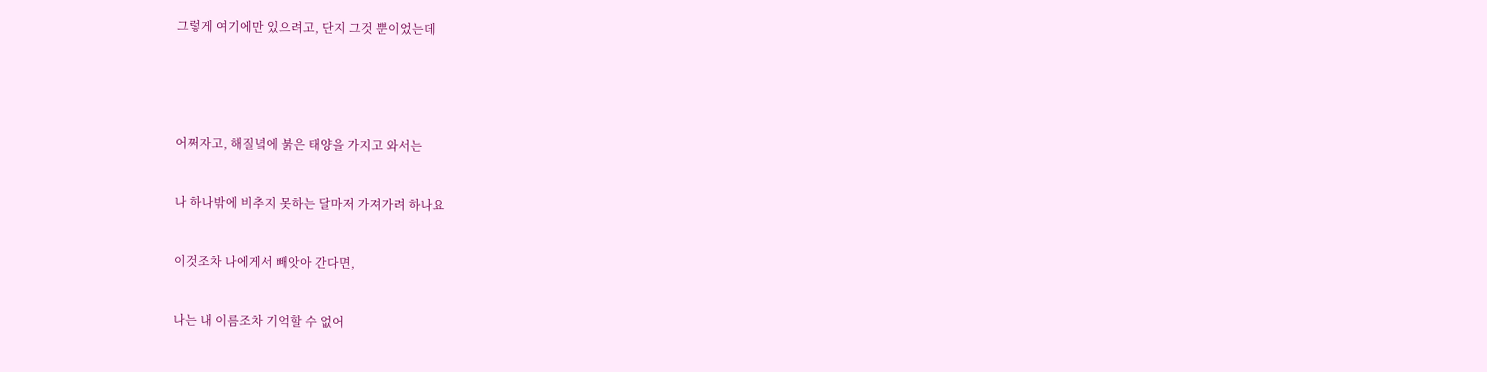그렇게 여기에만 있으려고, 단지 그것 뿐이었는데





어쩌자고, 해질녘에 붉은 태양을 가지고 와서는


나 하나밖에 비추지 못하는 달마저 가져가려 하나요


이것조차 나에게서 빼앗아 간다면,


나는 내 이름조차 기억할 수 없어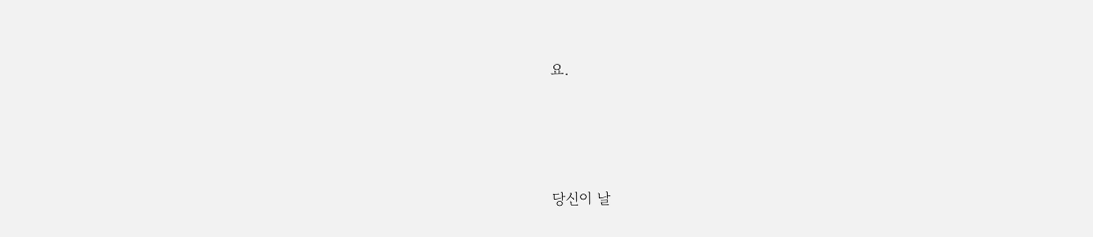요.





당신이 날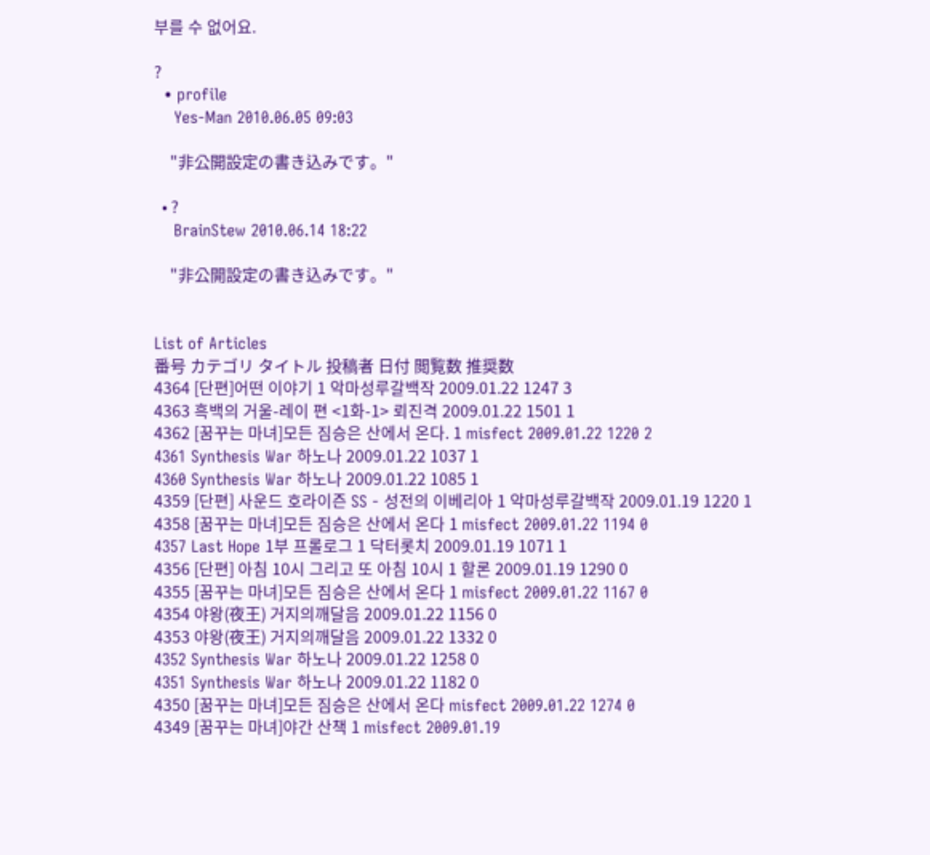부를 수 없어요.

?
  • profile
    Yes-Man 2010.06.05 09:03

    "非公開設定の書き込みです。"

  • ?
    BrainStew 2010.06.14 18:22

    "非公開設定の書き込みです。"


List of Articles
番号 カテゴリ タイトル 投稿者 日付 閲覧数 推奨数
4364 [단편]어떤 이야기 1 악마성루갈백작 2009.01.22 1247 3
4363 흑백의 거울-레이 편 <1화-1> 뢰진격 2009.01.22 1501 1
4362 [꿈꾸는 마녀]모든 짐승은 산에서 온다. 1 misfect 2009.01.22 1220 2
4361 Synthesis War 하노나 2009.01.22 1037 1
4360 Synthesis War 하노나 2009.01.22 1085 1
4359 [단편] 사운드 호라이즌 SS - 성전의 이베리아 1 악마성루갈백작 2009.01.19 1220 1
4358 [꿈꾸는 마녀]모든 짐승은 산에서 온다 1 misfect 2009.01.22 1194 0
4357 Last Hope 1부 프롤로그 1 닥터롯치 2009.01.19 1071 1
4356 [단편] 아침 10시 그리고 또 아침 10시 1 할론 2009.01.19 1290 0
4355 [꿈꾸는 마녀]모든 짐승은 산에서 온다 1 misfect 2009.01.22 1167 0
4354 야왕(夜王) 거지의깨달음 2009.01.22 1156 0
4353 야왕(夜王) 거지의깨달음 2009.01.22 1332 0
4352 Synthesis War 하노나 2009.01.22 1258 0
4351 Synthesis War 하노나 2009.01.22 1182 0
4350 [꿈꾸는 마녀]모든 짐승은 산에서 온다 misfect 2009.01.22 1274 0
4349 [꿈꾸는 마녀]야간 산책 1 misfect 2009.01.19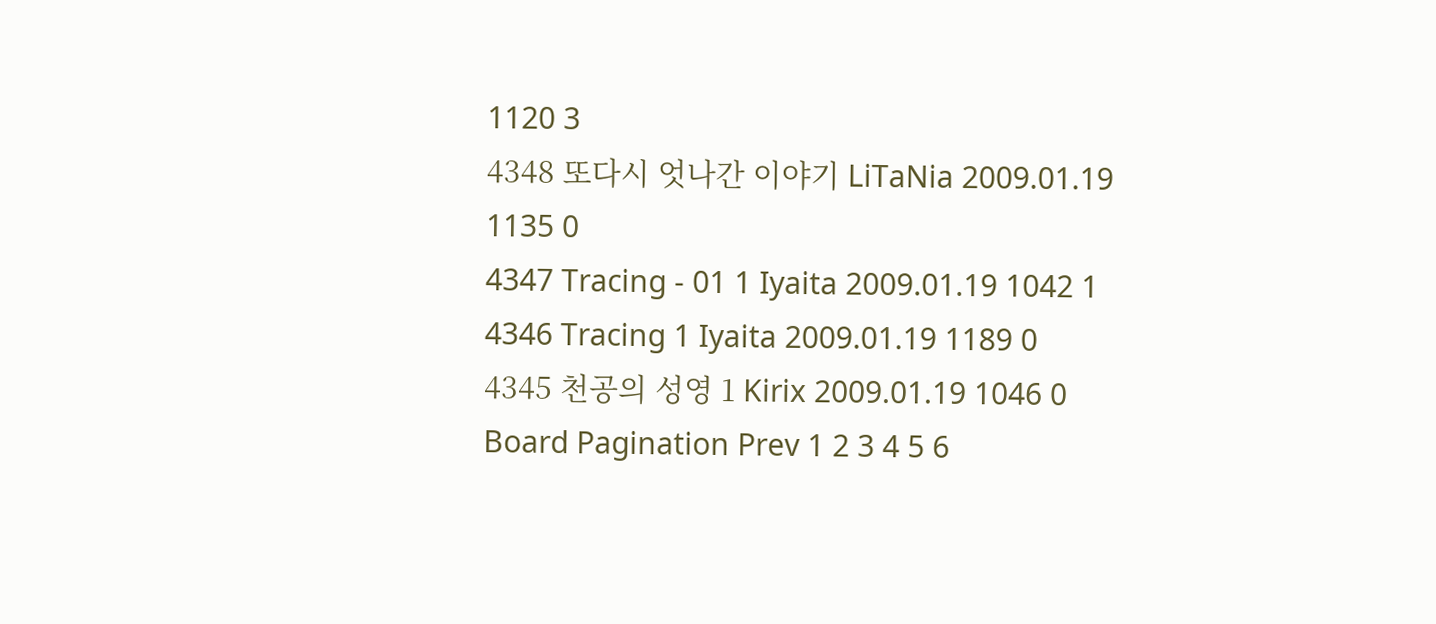1120 3
4348 또다시 엇나간 이야기 LiTaNia 2009.01.19 1135 0
4347 Tracing - 01 1 Iyaita 2009.01.19 1042 1
4346 Tracing 1 Iyaita 2009.01.19 1189 0
4345 천공의 성영 1 Kirix 2009.01.19 1046 0
Board Pagination Prev 1 2 3 4 5 6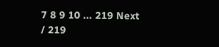7 8 9 10 ... 219 Next
/ 219